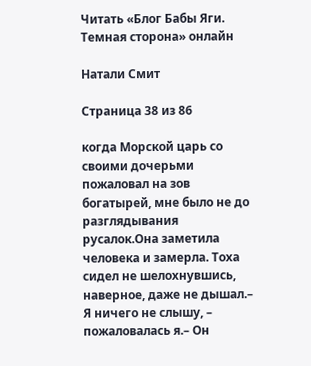Читать «Блог Бабы Яги. Темная сторона» онлайн

Натали Смит

Страница 38 из 86

когда Морской царь со своими дочерьми пожаловал на зов богатырей, мне было не до разглядывания русалок.Она заметила человека и замерла. Тоха сидел не шелохнувшись, наверное, даже не дышал.– Я ничего не слышу, – пожаловалась я.– Он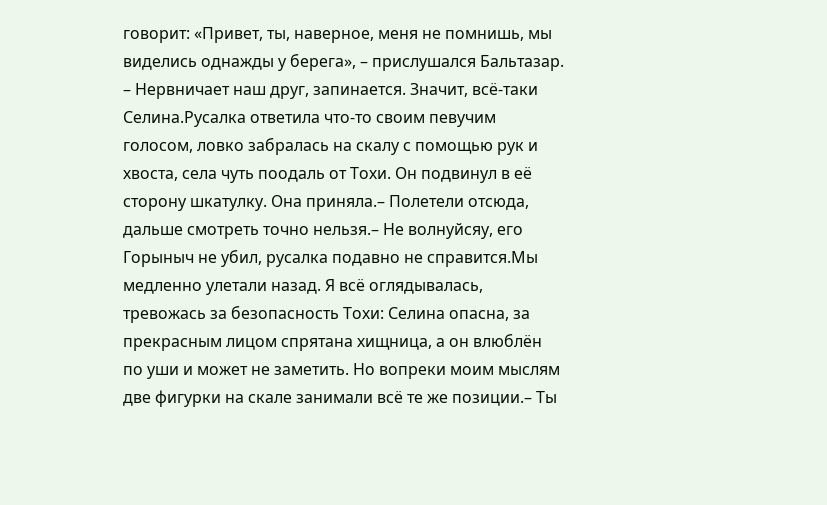говорит: «Привет, ты, наверное, меня не помнишь, мы виделись однажды у берега», – прислушался Бальтазар. – Нервничает наш друг, запинается. Значит, всё-таки Селина.Русалка ответила что-то своим певучим голосом, ловко забралась на скалу с помощью рук и хвоста, села чуть поодаль от Тохи. Он подвинул в её сторону шкатулку. Она приняла.– Полетели отсюда, дальше смотреть точно нельзя.– Не волнуйсяу, его Горыныч не убил, русалка подавно не справится.Мы медленно улетали назад. Я всё оглядывалась, тревожась за безопасность Тохи: Селина опасна, за прекрасным лицом спрятана хищница, а он влюблён по уши и может не заметить. Но вопреки моим мыслям две фигурки на скале занимали всё те же позиции.– Ты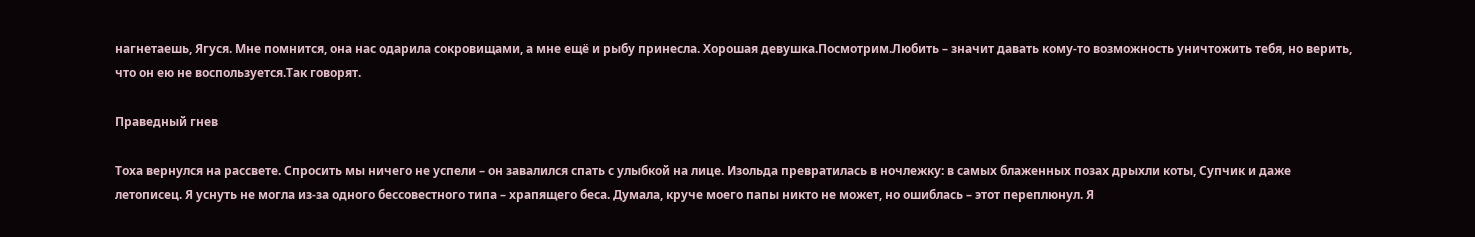нагнетаешь, Ягуся. Мне помнится, она нас одарила сокровищами, а мне ещё и рыбу принесла. Хорошая девушка.Посмотрим.Любить – значит давать кому-то возможность уничтожить тебя, но верить, что он ею не воспользуется.Так говорят.

Праведный гнев

Тоха вернулся на рассвете. Спросить мы ничего не успели – он завалился спать с улыбкой на лице. Изольда превратилась в ночлежку: в самых блаженных позах дрыхли коты, Супчик и даже летописец. Я уснуть не могла из-за одного бессовестного типа – храпящего беса. Думала, круче моего папы никто не может, но ошиблась – этот переплюнул. Я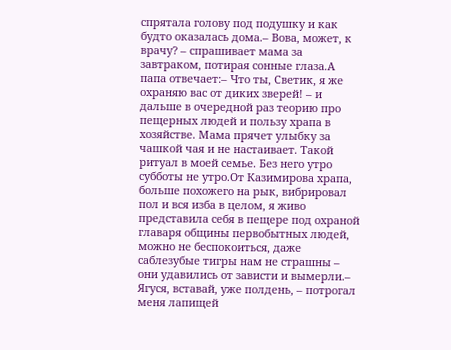спрятала голову под подушку и как будто оказалась дома.– Вова, может, к врачу? – спрашивает мама за завтраком, потирая сонные глаза.А папа отвечает:– Что ты, Светик, я же охраняю вас от диких зверей! – и дальше в очередной раз теорию про пещерных людей и пользу храпа в хозяйстве. Мама прячет улыбку за чашкой чая и не настаивает. Такой ритуал в моей семье. Без него утро субботы не утро.От Казимирова храпа, больше похожего на рык, вибрировал пол и вся изба в целом, я живо представила себя в пещере под охраной главаря общины первобытных людей, можно не беспокоиться, даже саблезубые тигры нам не страшны – они удавились от зависти и вымерли.– Ягуся, вставай, уже полдень, – потрогал меня лапищей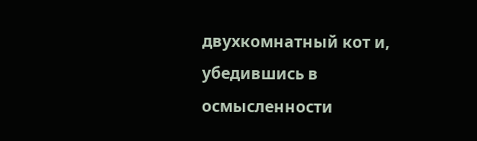двухкомнатный кот и, убедившись в осмысленности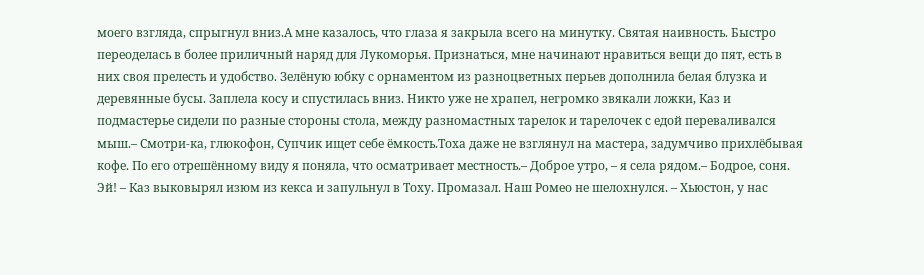моего взгляда, спрыгнул вниз.А мне казалось, что глаза я закрыла всего на минутку. Святая наивность. Быстро переоделась в более приличный наряд для Лукоморья. Признаться, мне начинают нравиться вещи до пят, есть в них своя прелесть и удобство. Зелёную юбку с орнаментом из разноцветных перьев дополнила белая блузка и деревянные бусы. Заплела косу и спустилась вниз. Никто уже не храпел, негромко звякали ложки, Каз и подмастерье сидели по разные стороны стола, между разномастных тарелок и тарелочек с едой переваливался мыш.– Смотри-ка, глюкофон, Супчик ищет себе ёмкость.Тоха даже не взглянул на мастера, задумчиво прихлёбывая кофе. По его отрешённому виду я поняла, что осматривает местность.– Доброе утро, – я села рядом.– Бодрое, соня. Эй! – Каз выковырял изюм из кекса и запульнул в Тоху. Промазал. Наш Ромео не шелохнулся. – Хьюстон, у нас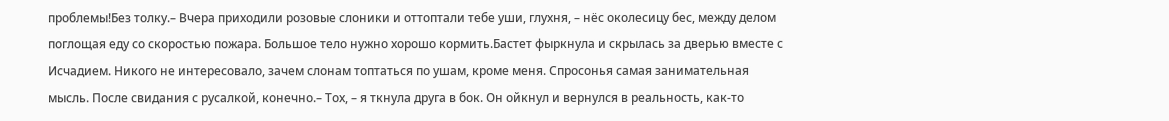проблемы!Без толку.– Вчера приходили розовые слоники и оттоптали тебе уши, глухня, – нёс околесицу бес, между делом поглощая еду со скоростью пожара. Большое тело нужно хорошо кормить.Бастет фыркнула и скрылась за дверью вместе с Исчадием. Никого не интересовало, зачем слонам топтаться по ушам, кроме меня. Спросонья самая занимательная мысль. После свидания с русалкой, конечно.– Тох, – я ткнула друга в бок. Он ойкнул и вернулся в реальность, как-то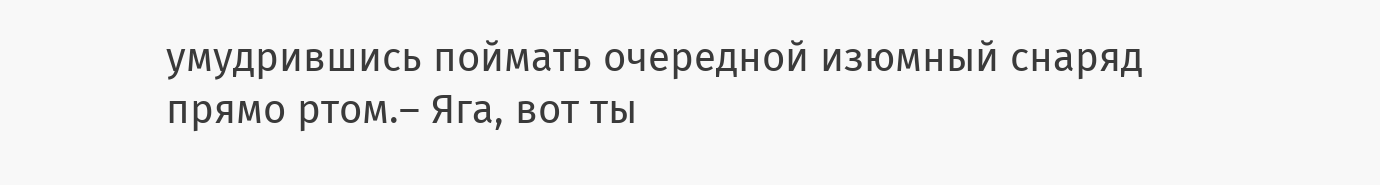умудрившись поймать очередной изюмный снаряд прямо ртом.– Яга, вот ты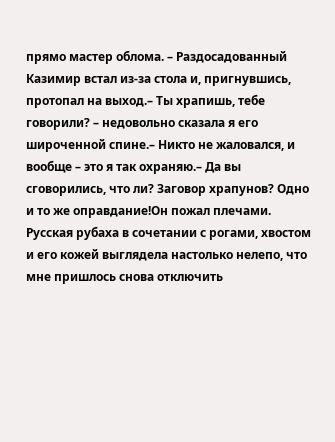прямо мастер облома. – Раздосадованный Казимир встал из-за стола и, пригнувшись, протопал на выход.– Ты храпишь, тебе говорили? – недовольно сказала я его широченной спине.– Никто не жаловался, и вообще – это я так охраняю.– Да вы сговорились, что ли? Заговор храпунов? Одно и то же оправдание!Он пожал плечами. Русская рубаха в сочетании с рогами, хвостом и его кожей выглядела настолько нелепо, что мне пришлось снова отключить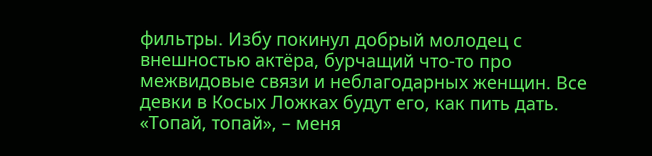фильтры. Избу покинул добрый молодец с внешностью актёра, бурчащий что-то про межвидовые связи и неблагодарных женщин. Все девки в Косых Ложках будут его, как пить дать. «Топай, топай», – меня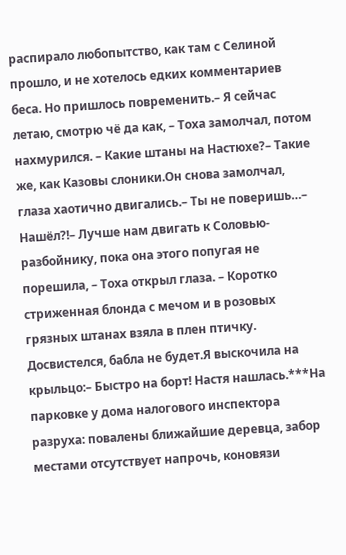распирало любопытство, как там с Селиной прошло, и не хотелось едких комментариев беса. Но пришлось повременить.– Я сейчас летаю, смотрю чё да как, – Тоха замолчал, потом нахмурился. – Какие штаны на Настюхе?– Такие же, как Казовы слоники.Он снова замолчал, глаза хаотично двигались.– Ты не поверишь…– Нашёл?!– Лучше нам двигать к Соловью-разбойнику, пока она этого попугая не порешила, – Тоха открыл глаза. – Коротко стриженная блонда с мечом и в розовых грязных штанах взяла в плен птичку. Досвистелся, бабла не будет.Я выскочила на крыльцо:– Быстро на борт! Настя нашлась.***На парковке у дома налогового инспектора разруха: повалены ближайшие деревца, забор местами отсутствует напрочь, коновязи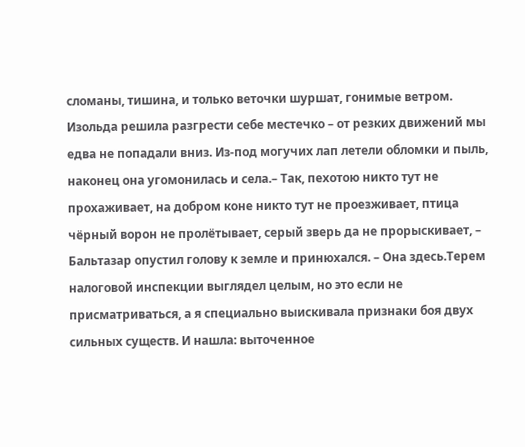сломаны, тишина, и только веточки шуршат, гонимые ветром. Изольда решила разгрести себе местечко – от резких движений мы едва не попадали вниз. Из-под могучих лап летели обломки и пыль, наконец она угомонилась и села.– Так, пехотою никто тут не прохаживает, на добром коне никто тут не проезживает, птица чёрный ворон не пролётывает, серый зверь да не прорыскивает, – Бальтазар опустил голову к земле и принюхался. – Она здесь.Терем налоговой инспекции выглядел целым, но это если не присматриваться, а я специально выискивала признаки боя двух сильных существ. И нашла: выточенное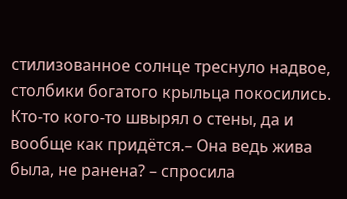стилизованное солнце треснуло надвое, столбики богатого крыльца покосились. Кто-то кого-то швырял о стены, да и вообще как придётся.– Она ведь жива была, не ранена? – спросила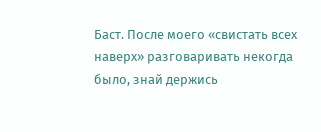Баст. После моего «свистать всех наверх» разговаривать некогда было, знай держись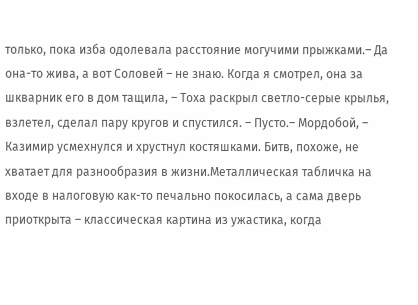только, пока изба одолевала расстояние могучими прыжками.– Да она-то жива, а вот Соловей – не знаю. Когда я смотрел, она за шкварник его в дом тащила, – Тоха раскрыл светло-серые крылья, взлетел, сделал пару кругов и спустился. – Пусто.– Мордобой, – Казимир усмехнулся и хрустнул костяшками. Битв, похоже, не хватает для разнообразия в жизни.Металлическая табличка на входе в налоговую как-то печально покосилась, а сама дверь приоткрыта – классическая картина из ужастика, когда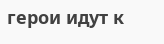герои идут к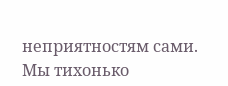неприятностям сами. Мы тихонько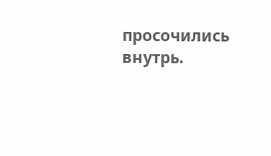просочились внутрь.